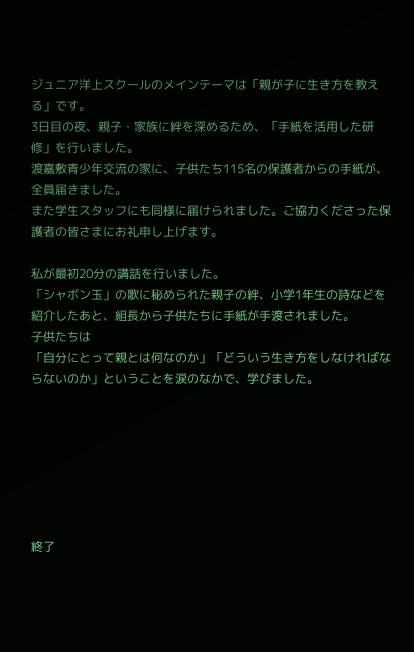ジュニア洋上スクールのメインテーマは「親が子に生き方を教える」です。
3日目の夜、親子・家族に絆を深めるため、「手紙を活用した研修」を行いました。
渡嘉敷青少年交流の家に、子供たち115名の保護者からの手紙が、全員届きました。
また学生スタッフにも同様に届けられました。ご協力くださった保護者の皆さまにお礼申し上げます。

私が最初20分の講話を行いました。
「シャボン玉」の歌に秘められた親子の絆、小学1年生の詩などを紹介したあと、組長から子供たちに手紙が手渡されました。
子供たちは
「自分にとって親とは何なのか」「どういう生き方をしなければならないのか」ということを涙のなかで、学びました。







終了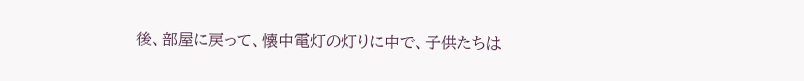後、部屋に戻って、懐中電灯の灯りに中で、子供たちは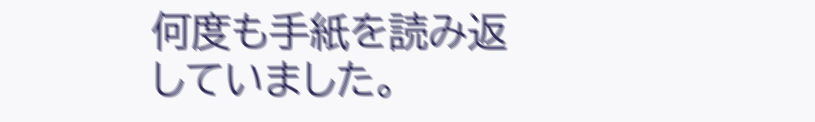何度も手紙を読み返していました。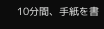10分間、手紙を書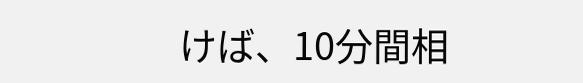けば、10分間相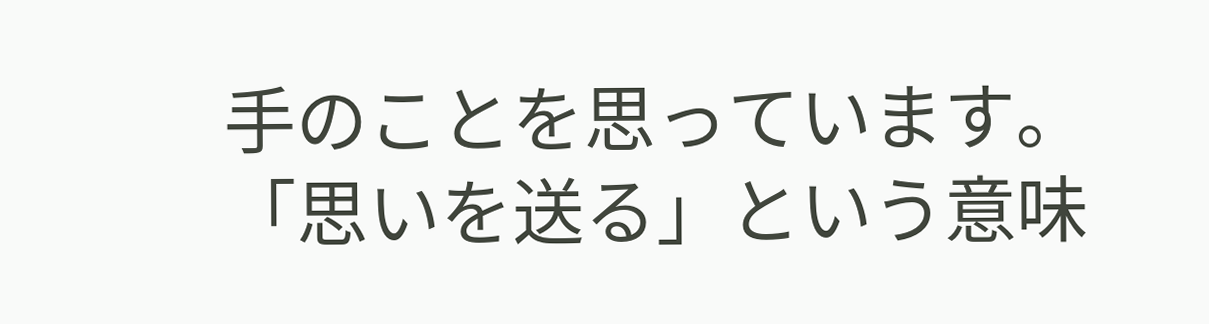手のことを思っています。
「思いを送る」という意味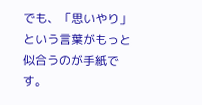でも、「思いやり」という言葉がもっと似合うのが手紙です。